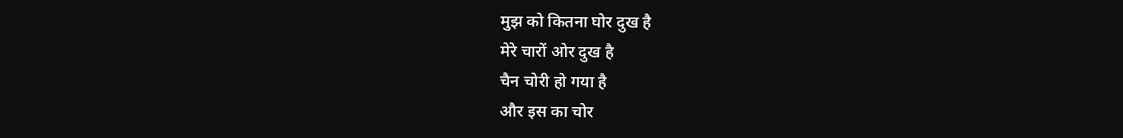मुझ को कितना घोर दुख है
मेरे चारों ओर दुख है
चैन चोरी हो गया है
और इस का चोर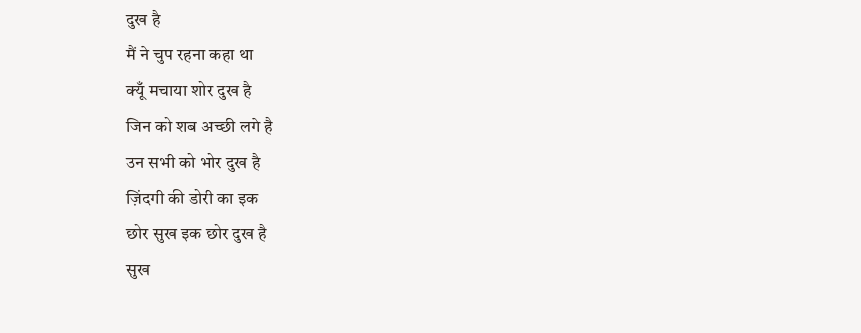दुख है
मैं ने चुप रहना कहा था
क्यूँ मचाया शोर दुख है
जिन को शब अच्छी लगे है
उन सभी को भोर दुख है
ज़िंदगी की डोरी का इक
छोर सुख इक छोर दुख है
सुख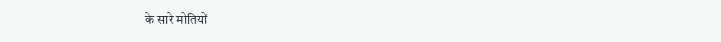के सारे मोतियों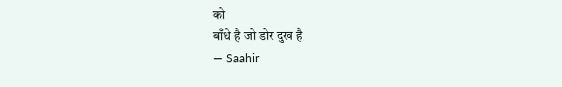को
बाँधे है जो डोर दुख है
— Saahir